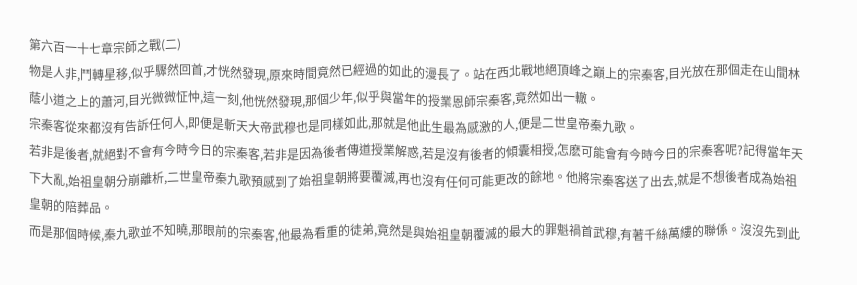第六百一十七章宗師之戰(二)
物是人非,鬥轉星移,似乎驟然回首,才恍然發現,原來時間竟然已經過的如此的漫長了。站在西北戰地絕頂峰之巔上的宗秦客,目光放在那個走在山間林蔭小道之上的蕭河,目光微微怔忡,這一刻,他恍然發現,那個少年,似乎與當年的授業恩師宗秦客,竟然如出一轍。
宗秦客從來都沒有告訴任何人,即便是斬天大帝武穆也是同樣如此,那就是他此生最為感激的人,便是二世皇帝秦九歌。
若非是後者,就絕對不會有今時今日的宗秦客,若非是因為後者傳道授業解惑,若是沒有後者的傾囊相授,怎麽可能會有今時今日的宗秦客呢?記得當年天下大亂,始祖皇朝分崩離析,二世皇帝秦九歌預感到了始祖皇朝將要覆滅,再也沒有任何可能更改的餘地。他將宗秦客送了出去,就是不想後者成為始祖皇朝的陪葬品。
而是那個時候,秦九歌並不知曉,那眼前的宗秦客,他最為看重的徒弟,竟然是與始祖皇朝覆滅的最大的罪魁禍首武穆,有著千絲萬縷的聯係。沒沒先到此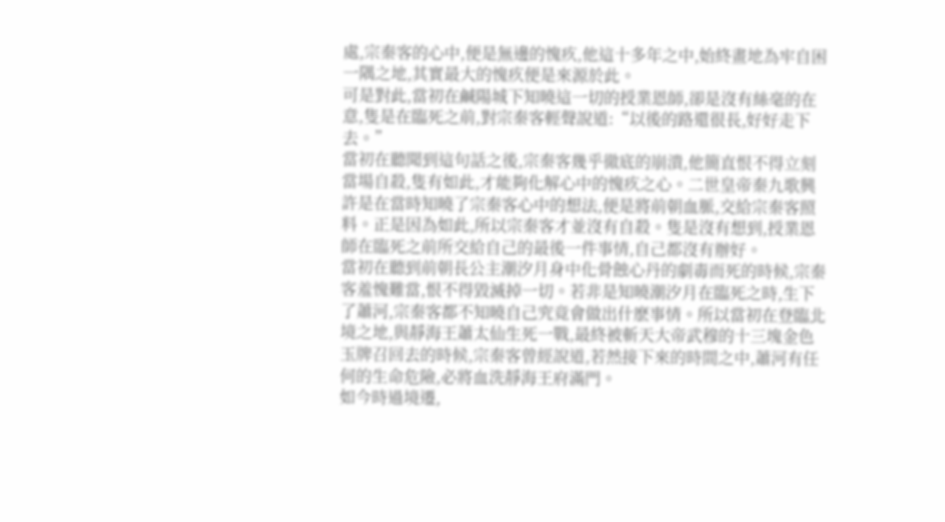處,宗秦客的心中,便是無邊的愧疚,他這十多年之中,始終畫地為牢自困一隅之地,其實最大的愧疚便是來源於此。
可是對此,當初在鹹陽城下知曉這一切的授業恩師,卻是沒有絲毫的在意,隻是在臨死之前,對宗秦客輕聲說道:“以後的路還很長,好好走下去。”
當初在聽聞到這句話之後,宗秦客幾乎徹底的崩潰,他簡直恨不得立刻當場自殺,隻有如此,才能夠化解心中的愧疚之心。二世皇帝秦九歌興許是在當時知曉了宗秦客心中的想法,便是將前朝血脈,交給宗秦客照料。正是因為如此,所以宗秦客才並沒有自殺。隻是沒有想到,授業恩師在臨死之前所交給自己的最後一件事情,自己都沒有辦好。
當初在聽到前朝長公主潮汐月身中化骨蝕心丹的劇毒而死的時候,宗秦客羞愧難當,恨不得毀滅掉一切。若非是知曉潮汐月在臨死之時,生下了蕭河,宗秦客都不知曉自己究竟會做出什麽事情。所以當初在登臨北境之地,與靜海王蕭太仙生死一戰,最終被斬天大帝武穆的十三塊金色玉牌召回去的時候,宗秦客曾經說道,若然接下來的時間之中,蕭河有任何的生命危險,必將血洗靜海王府滿門。
如今時過境遷,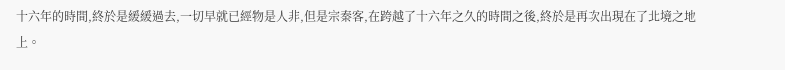十六年的時間,終於是緩緩過去,一切早就已經物是人非,但是宗秦客,在跨越了十六年之久的時間之後,終於是再次出現在了北境之地上。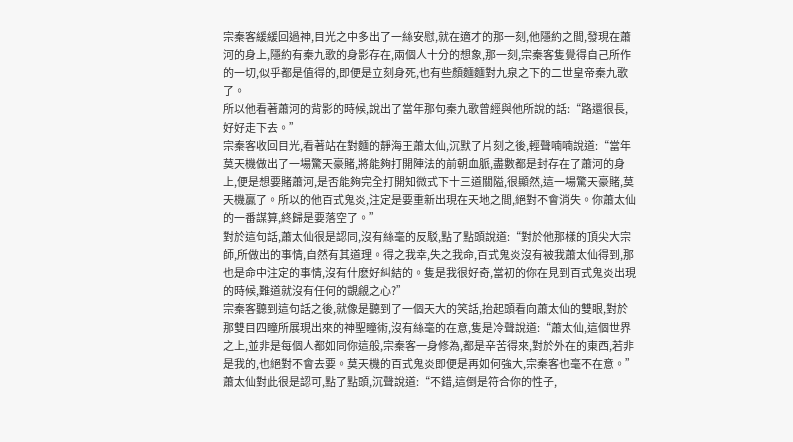宗秦客緩緩回過神,目光之中多出了一絲安慰,就在適才的那一刻,他隱約之間,發現在蕭河的身上,隱約有秦九歌的身影存在,兩個人十分的想象,那一刻,宗秦客隻覺得自己所作的一切,似乎都是值得的,即便是立刻身死,也有些顏麵麵對九泉之下的二世皇帝秦九歌了。
所以他看著蕭河的背影的時候,說出了當年那句秦九歌曾經與他所說的話:“路還很長,好好走下去。”
宗秦客收回目光,看著站在對麵的靜海王蕭太仙,沉默了片刻之後,輕聲喃喃說道:“當年莫天機做出了一場驚天豪賭,將能夠打開陣法的前朝血脈,盡數都是封存在了蕭河的身上,便是想要賭蕭河,是否能夠完全打開知微式下十三道關隘,很顯然,這一場驚天豪賭,莫天機贏了。所以的他百式鬼炎,注定是要重新出現在天地之間,絕對不會消失。你蕭太仙的一番謀算,終歸是要落空了。”
對於這句話,蕭太仙很是認同,沒有絲毫的反駁,點了點頭說道:“對於他那樣的頂尖大宗師,所做出的事情,自然有其道理。得之我幸,失之我命,百式鬼炎沒有被我蕭太仙得到,那也是命中注定的事情,沒有什麽好糾結的。隻是我很好奇,當初的你在見到百式鬼炎出現的時候,難道就沒有任何的覬覦之心?”
宗秦客聽到這句話之後,就像是聽到了一個天大的笑話,抬起頭看向蕭太仙的雙眼,對於那雙目四瞳所展現出來的神聖瞳術,沒有絲毫的在意,隻是冷聲說道:“蕭太仙,這個世界之上,並非是每個人都如同你這般,宗秦客一身修為,都是辛苦得來,對於外在的東西,若非是我的,也絕對不會去要。莫天機的百式鬼炎即便是再如何強大,宗秦客也毫不在意。”
蕭太仙對此很是認可,點了點頭,沉聲說道:“不錯,這倒是符合你的性子,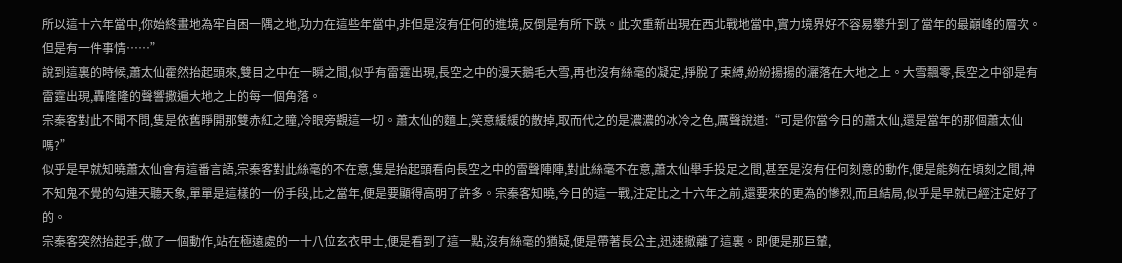所以這十六年當中,你始終畫地為牢自困一隅之地,功力在這些年當中,非但是沒有任何的進境,反倒是有所下跌。此次重新出現在西北戰地當中,實力境界好不容易攀升到了當年的最巔峰的層次。但是有一件事情……”
說到這裏的時候,蕭太仙霍然抬起頭來,雙目之中在一瞬之間,似乎有雷霆出現,長空之中的漫天鵝毛大雪,再也沒有絲毫的凝定,掙脫了束縛,紛紛揚揚的灑落在大地之上。大雪飄零,長空之中卻是有雷霆出現,轟隆隆的聲響撒遍大地之上的每一個角落。
宗秦客對此不聞不問,隻是依舊睜開那雙赤紅之瞳,冷眼旁觀這一切。蕭太仙的麵上,笑意緩緩的散掉,取而代之的是濃濃的冰冷之色,厲聲說道:“可是你當今日的蕭太仙,還是當年的那個蕭太仙嗎?”
似乎是早就知曉蕭太仙會有這番言語,宗秦客對此絲毫的不在意,隻是抬起頭看向長空之中的雷聲陣陣,對此絲毫不在意,蕭太仙舉手投足之間,甚至是沒有任何刻意的動作,便是能夠在頃刻之間,神不知鬼不覺的勾連天聽天象,單單是這樣的一份手段,比之當年,便是要顯得高明了許多。宗秦客知曉,今日的這一戰,注定比之十六年之前,還要來的更為的慘烈,而且結局,似乎是早就已經注定好了的。
宗秦客突然抬起手,做了一個動作,站在極遠處的一十八位玄衣甲士,便是看到了這一點,沒有絲毫的猶疑,便是帶著長公主,迅速撤離了這裏。即便是那巨輦,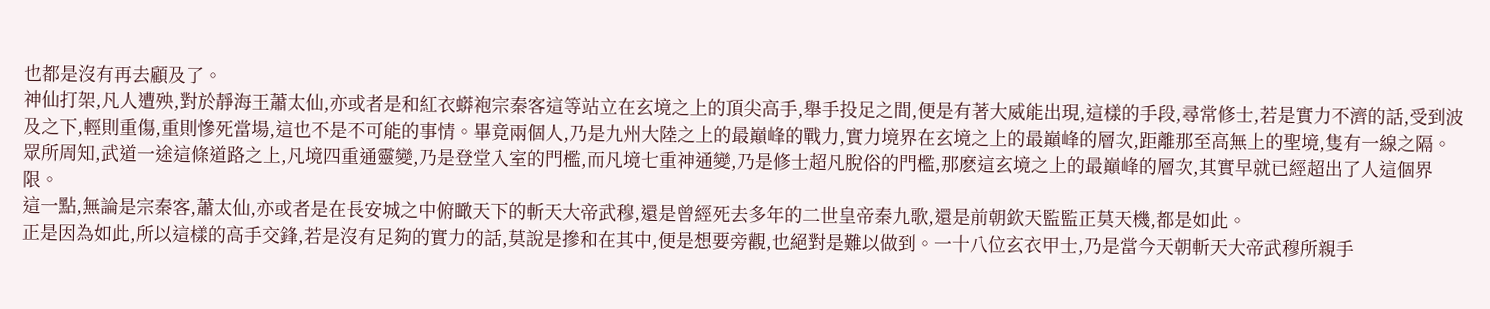也都是沒有再去顧及了。
神仙打架,凡人遭殃,對於靜海王蕭太仙,亦或者是和紅衣蟒袍宗秦客這等站立在玄境之上的頂尖高手,舉手投足之間,便是有著大威能出現,這樣的手段,尋常修士,若是實力不濟的話,受到波及之下,輕則重傷,重則慘死當場,這也不是不可能的事情。畢竟兩個人,乃是九州大陸之上的最巔峰的戰力,實力境界在玄境之上的最巔峰的層次,距離那至高無上的聖境,隻有一線之隔。
眾所周知,武道一途這條道路之上,凡境四重通靈變,乃是登堂入室的門檻,而凡境七重神通變,乃是修士超凡脫俗的門檻,那麽這玄境之上的最巔峰的層次,其實早就已經超出了人這個界限。
這一點,無論是宗秦客,蕭太仙,亦或者是在長安城之中俯瞰天下的斬天大帝武穆,還是曾經死去多年的二世皇帝秦九歌,還是前朝欽天監監正莫天機,都是如此。
正是因為如此,所以這樣的高手交鋒,若是沒有足夠的實力的話,莫說是摻和在其中,便是想要旁觀,也絕對是難以做到。一十八位玄衣甲士,乃是當今天朝斬天大帝武穆所親手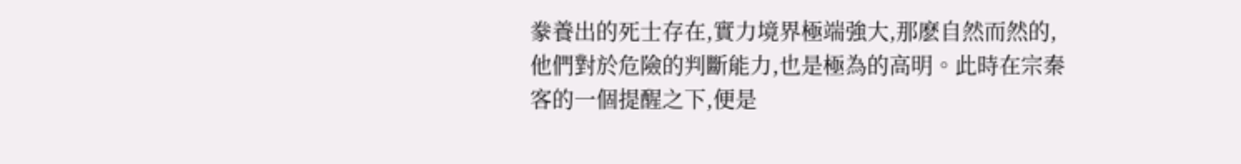豢養出的死士存在,實力境界極端強大,那麽自然而然的,他們對於危險的判斷能力,也是極為的高明。此時在宗秦客的一個提醒之下,便是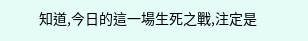知道,今日的這一場生死之戰,注定是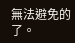無法避免的了。